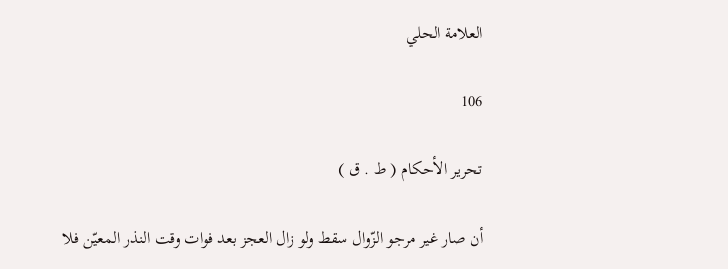العلامة الحلي

106

تحرير الأحكام ( ط . ق )

أن صار غير مرجو الزّوال سقط ولو زال العجز بعد فوات وقت النذر المعيّن فلا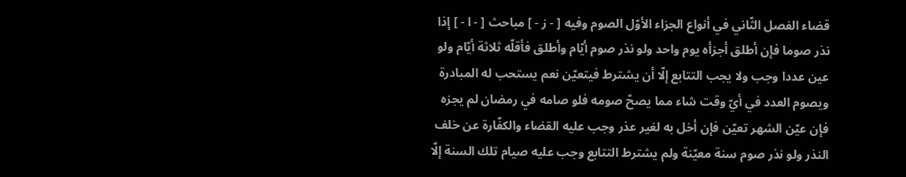قضاء الفصل الثّاني في أنواع الجزاء الأوّل الصوم وفيه [ - ز - ] مباحث [ - ا - ] إذا نذر صوما فإن أطلق أجزأه يوم واحد ولو نذر صوم أيّام وأطلق فأقلّه ثلاثة أيّام ولو عين عددا وجب ولا يجب التتابع إلّا أن يشترط فيتعيّن نعم يستحب له المبادرة ويصوم العدد في أيّ وقت شاء مما يصحّ صومه فلو صامه في رمضان لم يجزه فإن عيّن الشهر تعيّن فإن أخل به لغير عذر وجب عليه القضاء والكفّارة عن خلف النذر ولو نذر صوم سنة معيّنة ولم يشترط التتابع وجب عليه صيام تلك السنة إلّا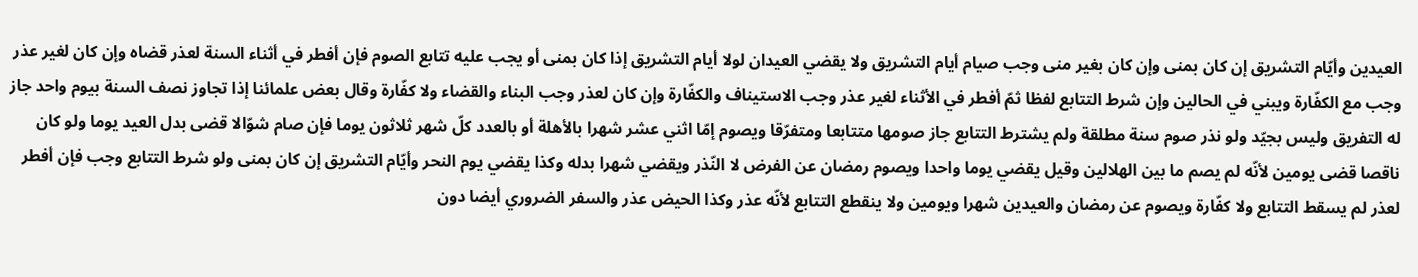العيدين وأيّام التشريق إن كان بمنى وإن كان بغير منى وجب صيام أيام التشريق ولا يقضي العيدان لولا أيام التشريق إذا كان بمنى أو يجب عليه تتابع الصوم فإن أفطر في أثناء السنة لعذر قضاه وإن كان لغير عذر وجب مع الكفّارة ويبني في الحالين وإن شرط التتابع لفظا ثمّ أفطر في الأثناء لغير عذر وجب الاستيناف والكفّارة وإن كان لعذر وجب البناء والقضاء ولا كفّارة وقال بعض علمائنا إذا تجاوز نصف السنة بيوم واحد جاز له التفريق وليس بجيّد ولو نذر صوم سنة مطلقة ولم يشترط التتابع جاز صومها متتابعا ومتفرّقا ويصوم إمّا اثني عشر شهرا بالأهلة أو بالعدد كلّ شهر ثلاثون يوما فإن صام شوّالا قضى بدل العيد يوما ولو كان ناقصا قضى يومين لأنّه لم يصم ما بين الهلالين وقيل يقضي يوما واحدا ويصوم رمضان عن الفرض لا النّذر ويقضي شهرا بدله وكذا يقضي يوم النحر وأيّام التشريق إن كان بمنى ولو شرط التتابع وجب فإن أفطر لعذر لم يسقط التتابع ولا كفّارة ويصوم عن رمضان والعيدين شهرا ويومين ولا ينقطع التتابع لأنّه عذر وكذا الحيض عذر والسفر الضروري أيضا دون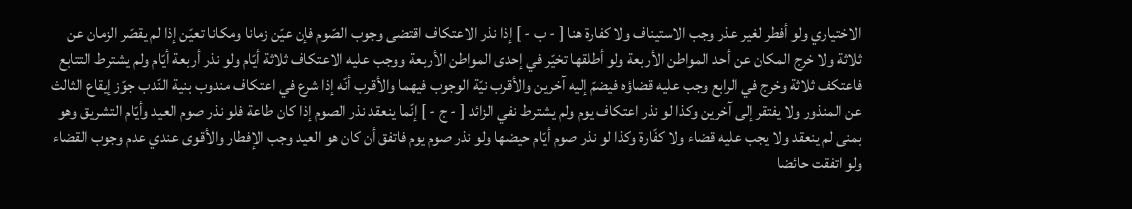الاختياري ولو أفطر لغير عذر وجب الاستيناف ولا كفارة هنا [ - ب - ] إذا نذر الاعتكاف اقتضى وجوب الصّوم فإن عيّن زمانا ومكانا تعيّن إذا لم يقصّر الزمان عن ثلاثة ولا خرج المكان عن أحد المواطن الأربعة ولو أطلقها تخيّر في إحدى المواطن الأربعة ووجب عليه الاعتكاف ثلاثة أيّام ولو نذر أربعة أيّام ولم يشترط التتابع فاعتكف ثلاثة وخرج في الرابع وجب عليه قضاؤه فيضمّ إليه آخرين والأقرب نيّة الوجوب فيهما والأقرب أنّه إذا شرع في اعتكاف مندوب بنية النّدب جوّز إيقاع الثالث عن المنذور ولا يفتقر إلى آخرين وكذا لو نذر اعتكاف يوم ولم يشترط نفي الزائد [ - ج - ] إنّما ينعقد نذر الصوم إذا كان طاعة فلو نذر صوم العيد وأيّام التشريق وهو بمنى لم ينعقد ولا يجب عليه قضاء ولا كفّارة وكذا لو نذر صوم أيّام حيضها ولو نذر صوم يوم فاتفق أن كان هو العيد وجب الإفطار والأقوى عندي عدم وجوب القضاء ولو اتفقت حائضا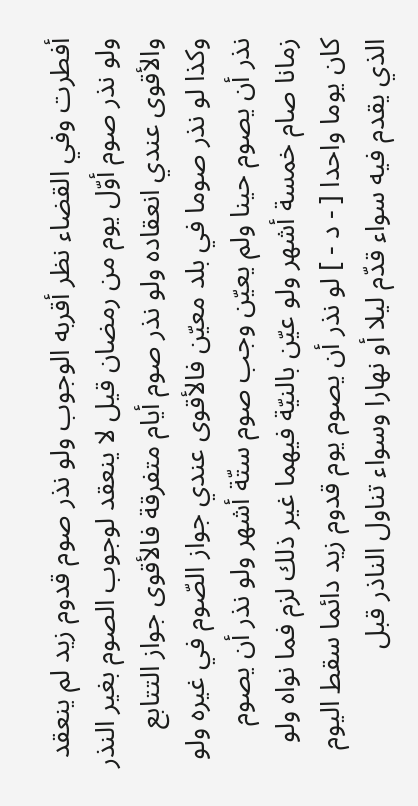أفطرت وفي القضاء نظر أقربه الوجوب ولو نذر صوم قدوم زيد لم ينعقد ولو نذر صوم أوّل يوم من رمضان قيل لا ينعقد لوجوب الصوم بغير النذر والأقوى عندي انعقاده ولو نذر صوم أيام متفرقة فالأقوى جواز التتابع وكذا لو نذر صوما في بلد معيّن فالأقوى عندي جواز الصّوم في غيره ولو نذر أن يصوم حينا ولم يعيّن وجب صوم ستّة أشهر ولو نذر أن يصوم زمانا صام خمسة أشهر ولو عيّن بالنيّة فيهما غير ذلك لزم فما نواه ولو كان يوما واحدا [ - د - ] لو نذر أن يصوم يوم قدوم زيد دائما سقط اليوم الذي يقدم فيه سواء قدّم ليلا أو نهارا وسواء تناول الناذر قبل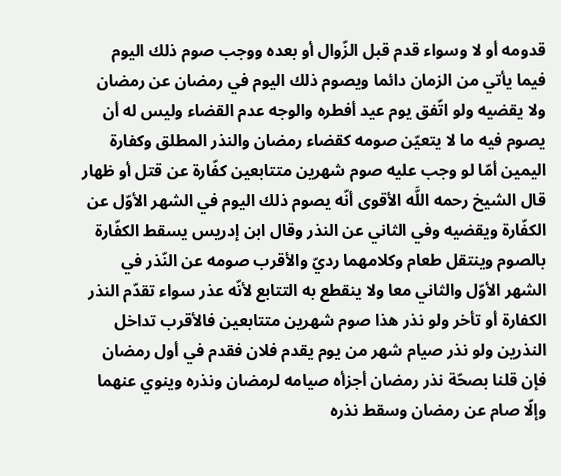قدومه أو لا وسواء قدم قبل الزّوال أو بعده ووجب صوم ذلك اليوم فيما يأتي من الزمان دائما ويصوم ذلك اليوم في رمضان عن رمضان ولا يقضيه ولو اتّفق يوم عيد أفطره والوجه عدم القضاء وليس له أن يصوم فيه ما لا يتعيّن صومه كقضاء رمضان والنذر المطلق وكفارة اليمين أمّا لو وجب عليه صوم شهرين متتابعين كفّارة عن قتل أو ظهار قال الشيخ رحمه اللَّه الأقوى أنّه يصوم ذلك اليوم في الشهر الأوّل عن الكفّارة ويقضيه وفي الثاني عن النذر وقال ابن إدريس يسقط الكفّارة بالصوم وينتقل طعام وكلامهما رديّ والأقرب صومه عن النّذر في الشهر الأوّل والثاني معا ولا ينقطع به التتابع لأنّه عذر سواء تقدّم النذر الكفارة أو تأخر ولو نذر هذا صوم شهرين متتابعين فالأقرب تداخل النذرين ولو نذر صيام شهر من يوم يقدم فلان فقدم في أول رمضان فإن قلنا بصحّة نذر رمضان أجزأه صيامه لرمضان ونذره وينوي عنهما وإلّا صام عن رمضان وسقط نذره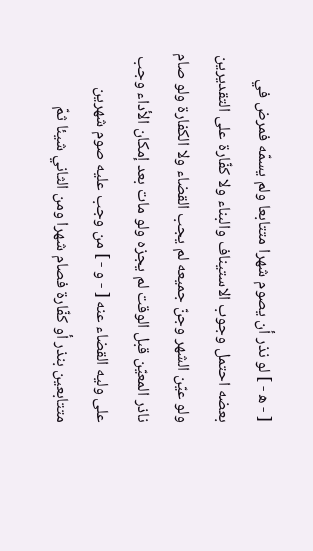[ - ه‍ - ] لو نذر أن يصوم شهرا متتابعا ولم يسمّه فمرض في بعضه احتمل وجوب الاستيناف والبناء ولا كفّارة على التقديرين ولو عيّن الشهر وجنّ جميعه لم يجب القضاء ولا الكفارة ولو صام ناذر المعيّن قبل الوقت لم يجزه ولو مات بعد إمكان الأداء وجب على وليه القضاء عنه [ - و - ] من وجب عليه صوم شهرين متتابعين بنذر أو كفّارة فصام شهرا ومن الثاني شيئا ثمّ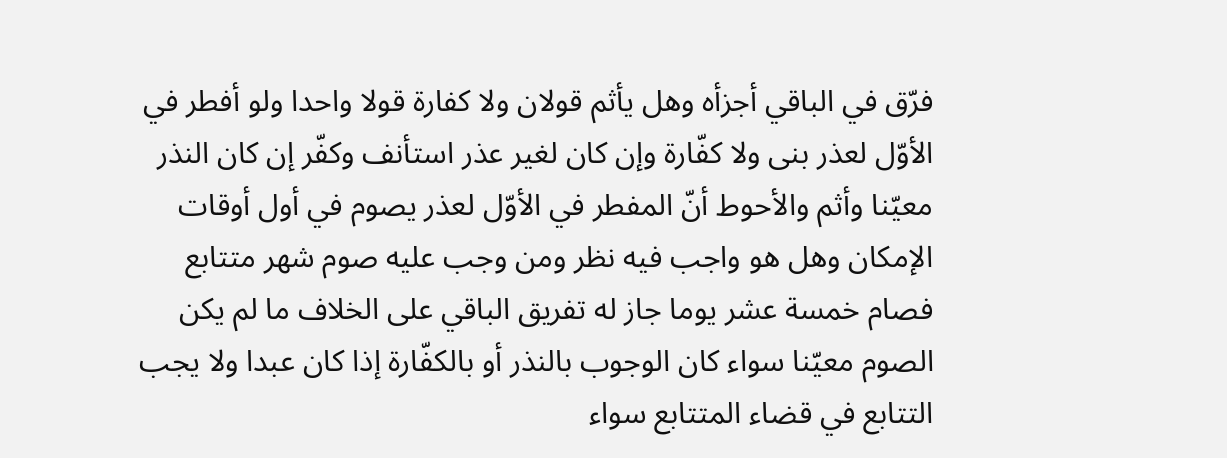فرّق في الباقي أجزأه وهل يأثم قولان ولا كفارة قولا واحدا ولو أفطر في الأوّل لعذر بنى ولا كفّارة وإن كان لغير عذر استأنف وكفّر إن كان النذر معيّنا وأثم والأحوط أنّ المفطر في الأوّل لعذر يصوم في أول أوقات الإمكان وهل هو واجب فيه نظر ومن وجب عليه صوم شهر متتابع فصام خمسة عشر يوما جاز له تفريق الباقي على الخلاف ما لم يكن الصوم معيّنا سواء كان الوجوب بالنذر أو بالكفّارة إذا كان عبدا ولا يجب التتابع في قضاء المتتابع سواء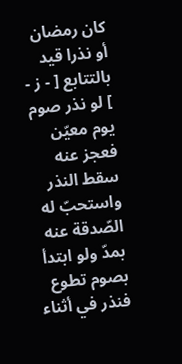كان رمضان أو نذرا قيد بالتتابع [ - ز - ] لو نذر صوم يوم معيّن فعجز عنه سقط النذر واستحبّ له الصّدقة عنه بمدّ ولو ابتدأ بصوم تطوع فنذر في أثناء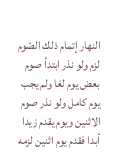النهار إتمام ذلك الصّوم لزم ولو نذر ابتدأ صوم بعض يوم لغا ولم يجب يوم كامل ولو نذر صوم الاثنين ويوم يقدم زيدا أبدا فقدم يوم اثنين لزمه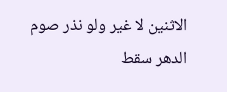الاثنين لا غير ولو نذر صوم الدهر سقط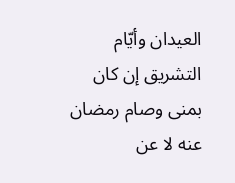العيدان وأيّام التشريق إن كان بمنى وصام رمضان عنه لا عن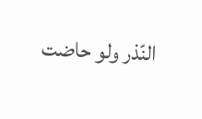النّذر ولو حاضت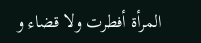المرأة أفطرت ولا قضاء و